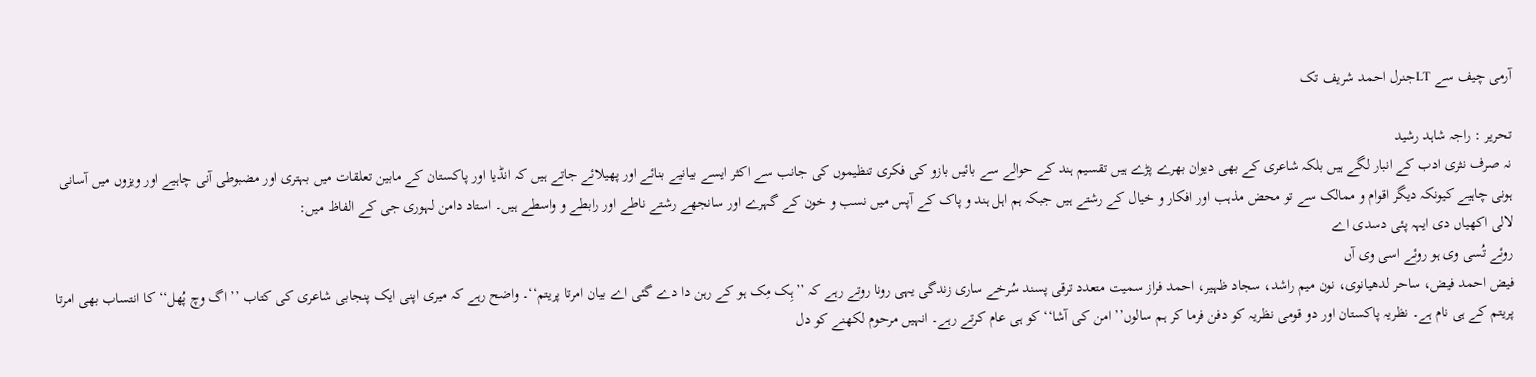آرمی چیف سے LTجنرل احمد شریف تک

تحریر : راجہ شاہد رشید
نہ صرف نثری ادب کے انبار لگے ہیں بلکہ شاعری کے بھی دیوان بھرے پڑے ہیں تقسیم ہند کے حوالے سے بائیں بازو کی فکری تنظیموں کی جانب سے اکثر ایسے بیانیے بنائے اور پھیلائے جاتے ہیں کہ انڈیا اور پاکستان کے مابین تعلقات میں بہتری اور مضبوطی آنی چاہیے اور ویزوں میں آسانی ہونی چاہیے کیونکہ دیگر اقوام و ممالک سے تو محض مذہب اور افکار و خیال کے رشتے ہیں جبکہ ہم اہل ہند و پاک کے آپس میں نسب و خون کے گہرے اور سانجھے رشتے ناطے اور رابطے و واسطے ہیں۔ استاد دامن لہوری جی کے الفاظ میں:
لالی اکھیاں دی ایہہ پئی دسدی اے
روئے تُسی وی ہو روئے اسی وی آں
فیض احمد فیض، ساحر لدھیانوی، نون میم راشد، سجاد ظہیر، احمد فراز سمیت متعدد ترقی پسند سُرخے ساری زندگی یہی رونا روتے رہے کہ ’’ہِک مِک ہو کے رہن دا دے گئی اے بیان امرتا پریتم‘‘۔ واضح رہے کہ میری اپنی ایک پنجابی شاعری کی کتاب ’’ اگ وچ پُھل‘‘ کا انتساب بھی امرتا پریتم کے ہی نام ہے۔ نظریہ پاکستان اور دو قومی نظریہ کو دفن فرما کر ہم سالوں’’ امن کی آشا‘‘ کو ہی عام کرتے رہے۔ انہیں مرحوم لکھنے کو دل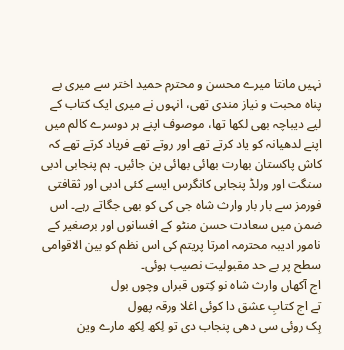نہیں مانتا میرے محسن و محترم حمید اختر سے میری بے پناہ محبت و نیاز مندی تھی، انہوں نے میری ایک کتاب کے لیے دیباچہ بھی لکھا تھا، موصوف اپنے ہر دوسرے کالم میں اپنے لدھیانہ کو یاد کرتے تھے اور روتے تھے فریاد کرتے تھے کہ کاش پاکستان بھارت بھائی بھائی بن جائیں۔ ہم پنجابی ادبی سنگت اور ورلڈ پنجابی کانگرس ایسے کئی ادبی اور ثقافتی فورمز سے بار بار وارث شاہ جی کی کو بھی جگاتے رہے۔ اس ضمن میں سعادت حسن منٹو کے افسانوں اور برصغیر کے نامور ادیبہ محترمہ امرتا پریتم کی اس نظم کو بین الاقوامی سطح پر بے حد مقبولیت نصیب ہوئی۔
اج آکھاں وارث شاہ نو کِتوں قبراں وچوں بول
تے اج کتابِ عشق دا کوئی اغلا ورقہ پھول
ہِک روئی سی دھی پنجاب دی تو لِکھ لِکھ مارے وین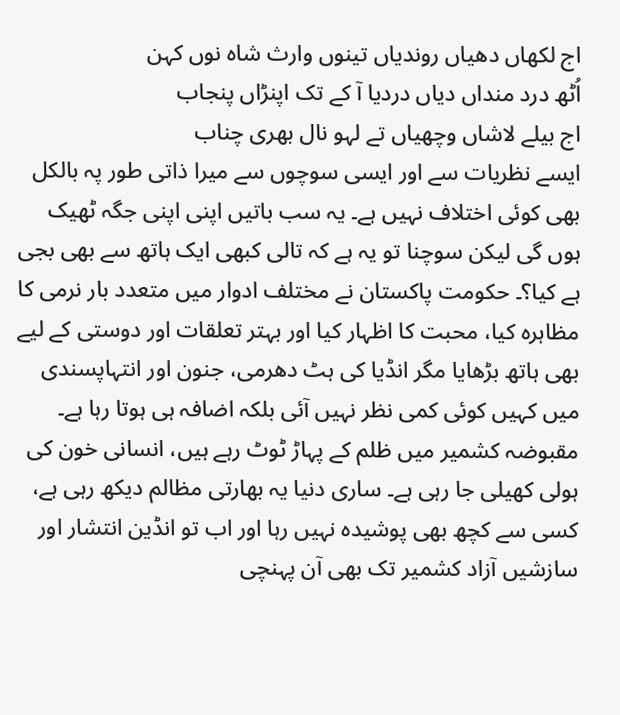اج لکھاں دھیاں روندیاں تینوں وارث شاہ نوں کہن
اُٹھ درد منداں دیاں دردیا آ کے تک اپنڑاں پنجاب
اج بیلے لاشاں وچھیاں تے لہو نال بھری چناب
ایسے نظریات سے اور ایسی سوچوں سے میرا ذاتی طور پہ بالکل بھی کوئی اختلاف نہیں ہے۔ یہ سب باتیں اپنی اپنی جگہ ٹھیک ہوں گی لیکن سوچنا تو یہ ہے کہ تالی کبھی ایک ہاتھ سے بھی بجی ہے کیا؟۔ حکومت پاکستان نے مختلف ادوار میں متعدد بار نرمی کا مظاہرہ کیا، محبت کا اظہار کیا اور بہتر تعلقات اور دوستی کے لیے بھی ہاتھ بڑھایا مگر انڈیا کی ہٹ دھرمی، جنون اور انتہاپسندی میں کہیں کوئی کمی نظر نہیں آئی بلکہ اضافہ ہی ہوتا رہا ہے۔ مقبوضہ کشمیر میں ظلم کے پہاڑ ٹوٹ رہے ہیں، انسانی خون کی ہولی کھیلی جا رہی ہے۔ ساری دنیا یہ بھارتی مظالم دیکھ رہی ہے، کسی سے کچھ بھی پوشیدہ نہیں رہا اور اب تو انڈین انتشار اور سازشیں آزاد کشمیر تک بھی آن پہنچی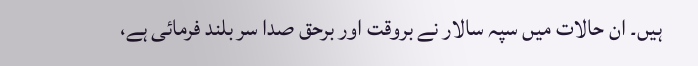ہیں۔ ان حالات میں سپہ سالار نے بروقت اور برحق صدا سر بلند فرمائی ہے،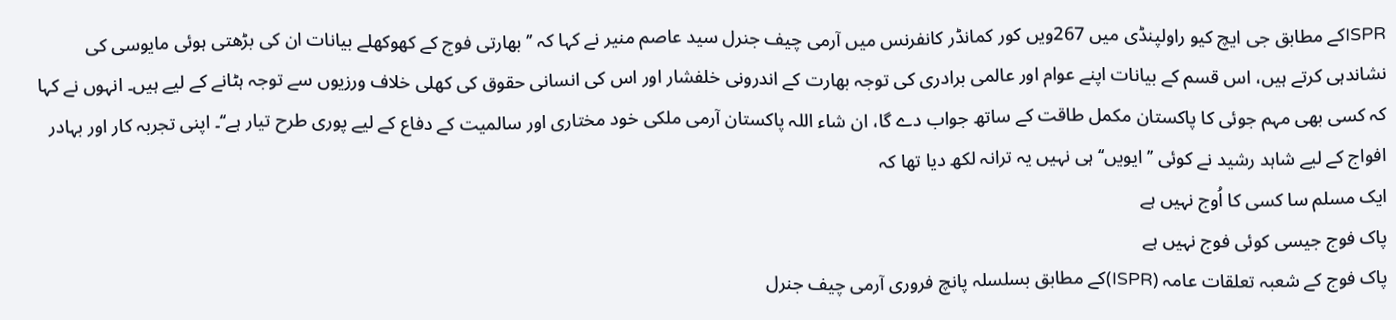ISPRکے مطابق جی ایچ کیو راولپنڈی میں 267ویں کور کمانڈر کانفرنس میں آرمی چیف جنرل سید عاصم منیر نے کہا کہ ’’ بھارتی فوج کے کھوکھلے بیانات ان کی بڑھتی ہوئی مایوسی کی نشاندہی کرتے ہیں، اس قسم کے بیانات اپنے عوام اور عالمی برادری کی توجہ بھارت کے اندرونی خلفشار اور اس کی انسانی حقوق کی کھلی خلاف ورزیوں سے توجہ ہٹانے کے لیے ہیں۔ انہوں نے کہا کہ کسی بھی مہم جوئی کا پاکستان مکمل طاقت کے ساتھ جواب دے گا، ان شاء اللہ پاکستان آرمی ملکی خود مختاری اور سالمیت کے دفاع کے لیے پوری طرح تیار ہے‘‘۔ اپنی تجربہ کار اور بہادر افواج کے لیے شاہد رشید نے کوئی ’’ ایویں‘‘ ہی نہیں یہ ترانہ لکھ دیا تھا کہ
ایک مسلم سا کسی کا اُوج نہیں ہے
پاک فوج جیسی کوئی فوج نہیں ہے
پاک فوج کے شعبہ تعلقات عامہ (ISPR)کے مطابق بسلسلہ پانچ فروری آرمی چیف جنرل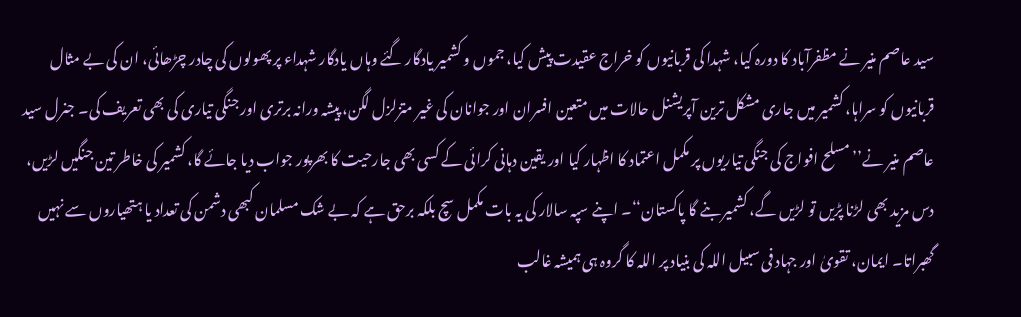سید عاصم منیر نے مظفرآباد کا دورہ کیا، شہدا کی قربانیوں کو خراج عقیدت پیش کیا، جموں و کشمیر یادگار گئے وہاں یادگار شہداء پر پھولوں کی چادر چڑھائی، ان کی بے مثال قربانیوں کو سراہا، کشمیر میں جاری مشکل ترین آپریشنل حالات میں متعین افسران اور جوانان کی غیر متزلزل لگن، پیشہ ورانہ برتری اور جنگی تیاری کی بھی تعریف کی۔ جنرل سید عاصم منیر نے’’ مسلح افواج کی جنگی تیاریوں پر مکمل اعتماد کا اظہار کیا اور یقین دہانی کرائی کے کسی بھی جارحیت کا بھرپور جواب دیا جائے گا، کشمیر کی خاطر تین جنگیں لڑیں، دس مزید بھی لڑنا پڑیں تو لڑیں گے، کشمیر بنے گا پاکستان‘‘۔ اپنے سپہ سالار کی یہ بات مکمل سچ بلکہ برحق ہے کہ بے شک مسلمان کبھی دشمن کی تعداد یا ہتھیاروں سے نہیں گھبراتا۔ ایمان، تقویٰ اور جہاد فی سبیل اللہ کی بنیاد پر اللہ کا گروہ ہی ہمیشہ غالب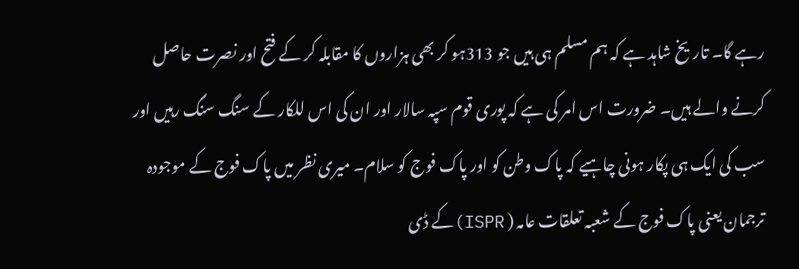رہے گا۔ تاریخ شاہد ہے کہ ہم مسلم ہی ہیں جو 313ہو کر بھی ہزاروں کا مقابلہ کر کے فتح اور نصرت حاصل کرنے والے ہیں۔ ضرورت اس امر کی ہے کہ پوری قوم سپہ سالار اور ان کی اس للکار کے سنگ سنگ رہیں اور سب کی ایک ہی پکار ہونی چاہیے کہ پاک وطن کو اور پاک فوج کو سلام۔ میری نظر میں پاک فوج کے موجودہ ترجمان یعنی پاک فوج کے شعبہ تعلقات عامہ ( ISPR)کے ڈی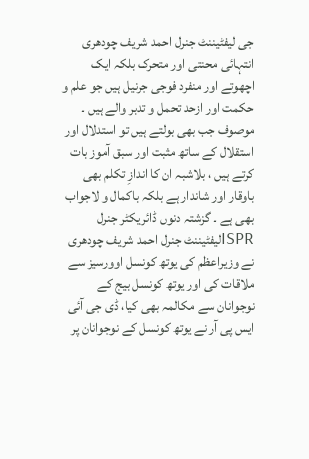جی لیفٹیننٹ جنرل احمد شریف چودھری انتہائی محنتی اور متحرک بلکہ ایک اچھوتے اور منفرد فوجی جرنیل ہیں جو علم و حکمت اور ازحد تحمل و تدبر والے ہیں ۔ موصوف جب بھی بولتے ہیں تو استدلال اور استقلال کے ساتھ مثبت اور سبق آموز بات کرتے ہیں ، بلاشبہ ان کا اندازِ تکلم بھی باوقار اور شاندار ہے بلکہ باکمال و لاجواب بھی ہے ۔ گزشتہ دنوں ڈائریکٹر جنرل ISPRلیفٹیننٹ جنرل احمد شریف چودھری نے وزیراعظم کی یوتھ کونسل اوورسیز سے ملاقات کی اور یوتھ کونسل بیج کے نوجوانان سے مکالمہ بھی کیا، ڈی جی آئی ایس پی آر نے یوتھ کونسل کے نوجوانان پر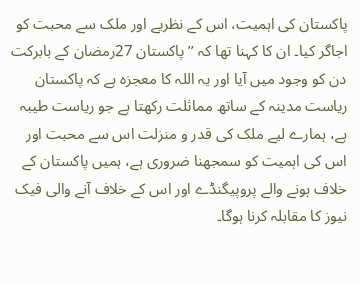پاکستان کی اہمیت، اس کے نظریے اور ملک سے محبت کو اجاگر کیا۔ ان کا کہنا تھا کہ ’’ پاکستان 27رمضان کے بابرکت دن کو وجود میں آیا اور یہ اللہ کا معجزہ ہے کہ پاکستان ریاست مدینہ کے ساتھ مماثلت رکھتا ہے جو ریاست طیبہ ہے، ہمارے لیے ملک کی قدر و منزلت اس سے محبت اور اس کی اہمیت کو سمجھنا ضروری ہے، ہمیں پاکستان کے خلاف ہونے والے پروپیگنڈے اور اس کے خلاف آنے والی فیک نیوز کا مقابلہ کرنا ہوگا۔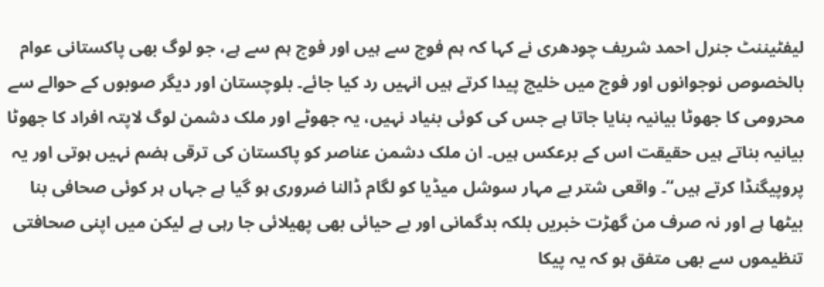لیفٹیننٹ جنرل احمد شریف چودھری نے کہا کہ ہم فوج سے ہیں اور فوج ہم سے ہے، جو لوگ بھی پاکستانی عوام بالخصوص نوجوانوں اور فوج میں خلیج پیدا کرتے ہیں انہیں رد کیا جائے۔ بلوچستان اور دیگر صوبوں کے حوالے سے محرومی کا جھوٹا بیانیہ بنایا جاتا ہے جس کی کوئی بنیاد نہیں، یہ جھوٹے اور ملک دشمن لوگ لاپتہ افراد کا جھوٹا بیانیہ بناتے ہیں حقیقت اس کے برعکس ہیں۔ ان ملک دشمن عناصر کو پاکستان کی ترقی ہضم نہیں ہوتی اور یہ پروپیگنڈا کرتے ہیں‘‘۔ واقعی شتر بے مہار سوشل میڈیا کو لگام ڈالنا ضروری ہو گیا ہے جہاں ہر کوئی صحافی بنا بیٹھا ہے اور نہ صرف من گھڑت خبریں بلکہ بدگمانی اور بے حیائی بھی پھیلائی جا رہی ہے لیکن میں اپنی صحافتی تنظیموں سے بھی متفق ہو کہ یہ پیکا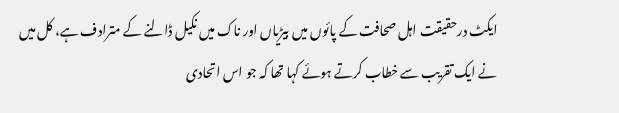ایکٹ درحقیقت اہل صحافت کے پائوں میں بیڑیاں اور ناک میں نکیل ڈالنے کے مترادف ہے، کل میں نے ایک تقریب سے خطاب کرتے ہوئے کہا تھا کہ جو اس اتحادی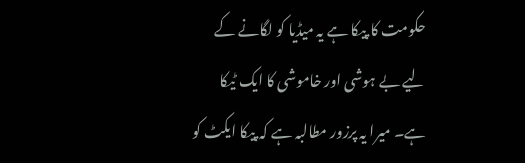حکومت کا پیکا ہے یہ میڈیا کو لگانے کے لیے بے ہوشی اور خاموشی کا ایک ٹیکا ہے۔ میرا یہ پرزور مطالبہ ہے کہ پیکا ایکٹ کو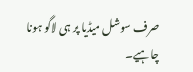صرف سوشل میڈیا پر ہی لاگو ہونا چاہیے۔